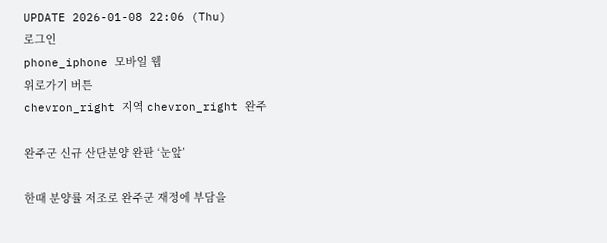UPDATE 2026-01-08 22:06 (Thu)
로그인
phone_iphone 모바일 웹
위로가기 버튼
chevron_right 지역 chevron_right 완주

완주군 신규 산단분양 완판 ‘눈앞’

한때 분양률 저조로 완주군 재정에 부담을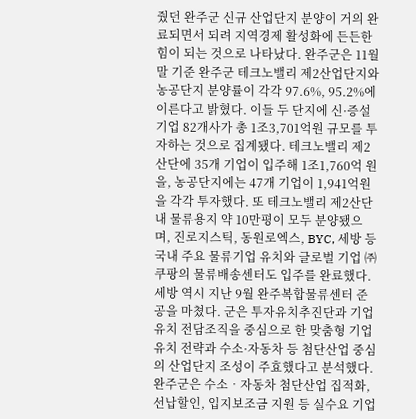줬던 완주군 신규 산업단지 분양이 거의 완료되면서 되려 지역경제 활성화에 든든한 힘이 되는 것으로 나타났다. 완주군은 11월말 기준 완주군 테크노밸리 제2산업단지와 농공단지 분양률이 각각 97.6%, 95.2%에 이른다고 밝혔다. 이들 두 단지에 신·증설기업 82개사가 총 1조3,701억원 규모를 투자하는 것으로 집계됐다. 테크노밸리 제2산단에 35개 기업이 입주해 1조1,760억 원을, 농공단지에는 47개 기업이 1,941억원을 각각 투자했다. 또 테크노밸리 제2산단 내 물류용지 약 10만평이 모두 분양됐으며, 진로지스틱, 동원로엑스, BYC, 세방 등 국내 주요 물류기업 유치와 글로벌 기업 ㈜쿠팡의 물류배송센터도 입주를 완료했다. 세방 역시 지난 9월 완주복합물류센터 준공을 마쳤다. 군은 투자유치추진단과 기업유치 전담조직을 중심으로 한 맞춤형 기업유치 전략과 수소·자동차 등 첨단산업 중심의 산업단지 조성이 주효했다고 분석했다. 완주군은 수소‧자동차 첨단산업 집적화, 선납할인, 입지보조금 지원 등 실수요 기업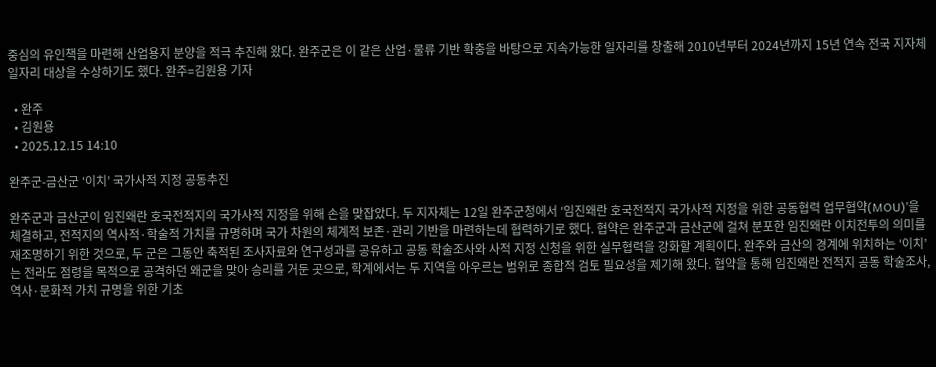중심의 유인책을 마련해 산업용지 분양을 적극 추진해 왔다. 완주군은 이 같은 산업·물류 기반 확충을 바탕으로 지속가능한 일자리를 창출해 2010년부터 2024년까지 15년 연속 전국 지자체 일자리 대상을 수상하기도 했다. 완주=김원용 기자

  • 완주
  • 김원용
  • 2025.12.15 14:10

완주군-금산군 ‘이치’ 국가사적 지정 공동추진

완주군과 금산군이 임진왜란 호국전적지의 국가사적 지정을 위해 손을 맞잡았다. 두 지자체는 12일 완주군청에서 ‘임진왜란 호국전적지 국가사적 지정을 위한 공동협력 업무협약(MOU)’을 체결하고, 전적지의 역사적·학술적 가치를 규명하며 국가 차원의 체계적 보존·관리 기반을 마련하는데 협력하기로 했다. 협약은 완주군과 금산군에 걸쳐 분포한 임진왜란 이치전투의 의미를 재조명하기 위한 것으로, 두 군은 그동안 축적된 조사자료와 연구성과를 공유하고 공동 학술조사와 사적 지정 신청을 위한 실무협력을 강화할 계획이다. 완주와 금산의 경계에 위치하는 ‘이치’는 전라도 점령을 목적으로 공격하던 왜군을 맞아 승리를 거둔 곳으로, 학계에서는 두 지역을 아우르는 범위로 종합적 검토 필요성을 제기해 왔다. 협약을 통해 임진왜란 전적지 공동 학술조사, 역사·문화적 가치 규명을 위한 기초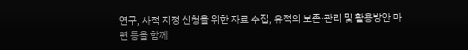연구, 사적 지정 신청을 위한 자료 수집, 유적의 보존·관리 및 활용방안 마련 등을 함께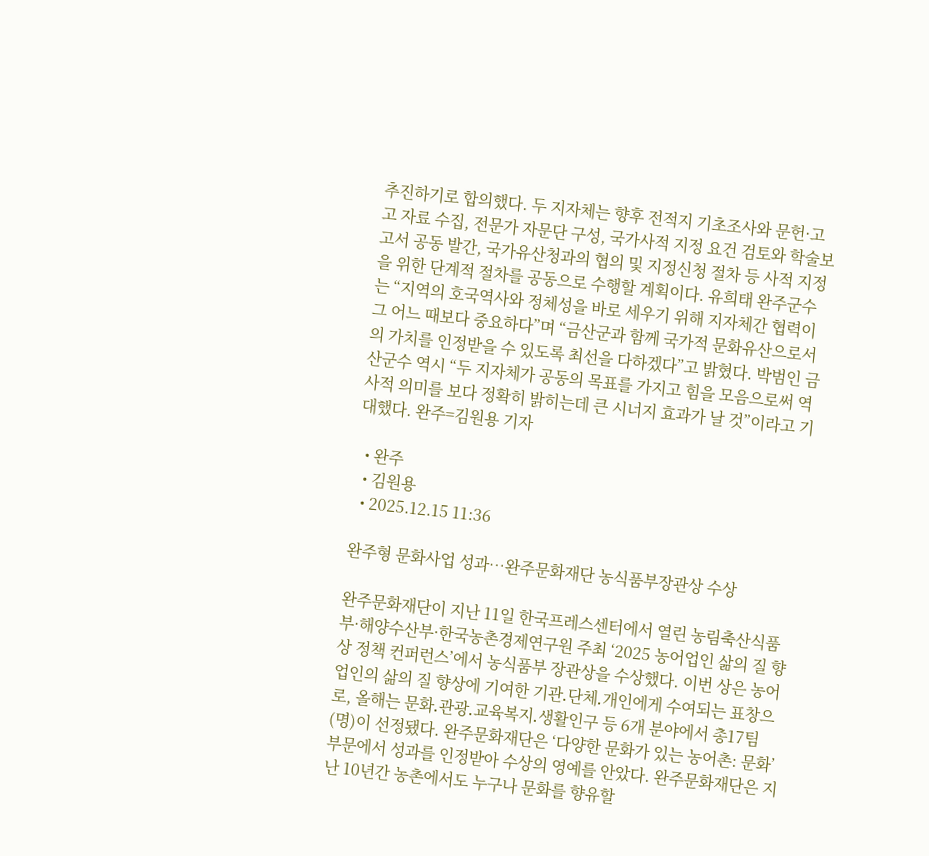추진하기로 합의했다. 두 지자체는 향후 전적지 기초조사와 문헌·고고 자료 수집, 전문가 자문단 구성, 국가사적 지정 요건 검토와 학술보고서 공동 발간, 국가유산청과의 협의 및 지정신청 절차 등 사적 지정을 위한 단계적 절차를 공동으로 수행할 계획이다. 유희태 완주군수는 “지역의 호국역사와 정체성을 바로 세우기 위해 지자체간 협력이 그 어느 때보다 중요하다”며 “금산군과 함께 국가적 문화유산으로서의 가치를 인정받을 수 있도록 최선을 다하겠다”고 밝혔다. 박범인 금산군수 역시 “두 지자체가 공동의 목표를 가지고 힘을 모음으로써 역사적 의미를 보다 정확히 밝히는데 큰 시너지 효과가 날 것”이라고 기대했다. 완주=김원용 기자

  • 완주
  • 김원용
  • 2025.12.15 11:36

완주형 문화사업 성과…완주문화재단 농식품부장관상 수상

완주문화재단이 지난 11일 한국프레스센터에서 열린 농림축산식품부·해양수산부·한국농촌경제연구원 주최 ‘2025 농어업인 삶의 질 향상 정책 컨퍼런스’에서 농식품부 장관상을 수상했다. 이번 상은 농어업인의 삶의 질 향상에 기여한 기관․단체․개인에게 수여되는 표창으로, 올해는 문화․관광․교육복지․생활인구 등 6개 분야에서 총17팀(명)이 선정됐다. 완주문화재단은 ‘다양한 문화가 있는 농어촌: 문화’ 부문에서 성과를 인정받아 수상의 영예를 안았다. 완주문화재단은 지난 10년간 농촌에서도 누구나 문화를 향유할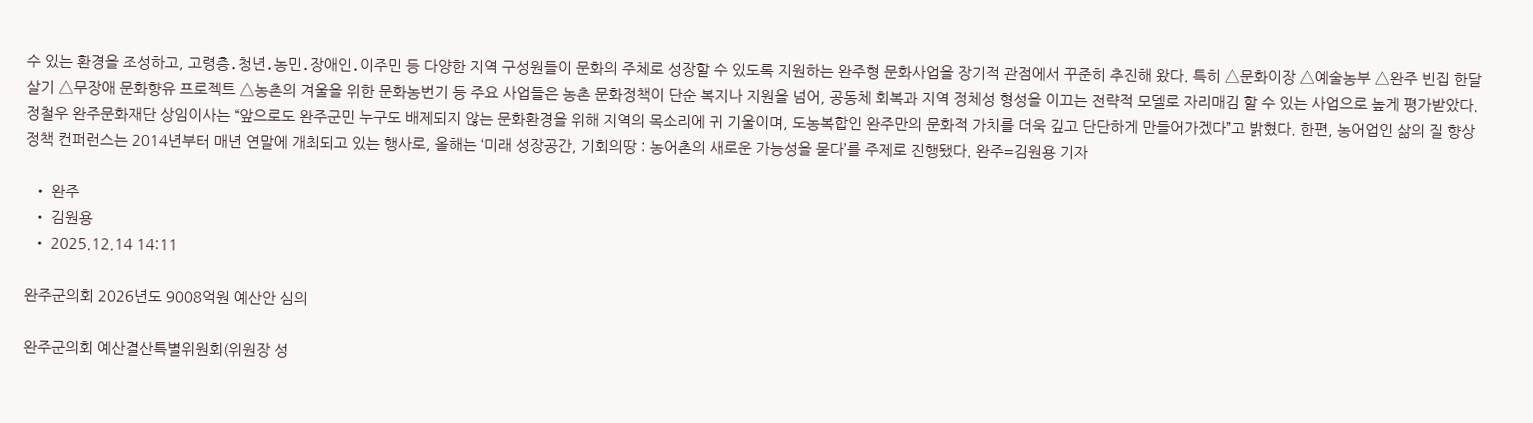수 있는 환경을 조성하고, 고령층․청년․농민․장애인․이주민 등 다양한 지역 구성원들이 문화의 주체로 성장할 수 있도록 지원하는 완주형 문화사업을 장기적 관점에서 꾸준히 추진해 왔다. 특히 △문화이장 △예술농부 △완주 빈집 한달살기 △무장애 문화향유 프로젝트 △농촌의 겨울을 위한 문화농번기 등 주요 사업들은 농촌 문화정책이 단순 복지나 지원을 넘어, 공동체 회복과 지역 정체성 형성을 이끄는 전략적 모델로 자리매김 할 수 있는 사업으로 높게 평가받았다. 정철우 완주문화재단 상임이사는 “앞으로도 완주군민 누구도 배제되지 않는 문화환경을 위해 지역의 목소리에 귀 기울이며, 도농복합인 완주만의 문화적 가치를 더욱 깊고 단단하게 만들어가겠다”고 밝혔다. 한편, 농어업인 삶의 질 향상 정책 컨퍼런스는 2014년부터 매년 연말에 개최되고 있는 행사로, 올해는 ‘미래 성장공간, 기회의땅 : 농어촌의 새로운 가능성을 묻다’를 주제로 진행됐다. 완주=김원용 기자

  • 완주
  • 김원용
  • 2025.12.14 14:11

완주군의회 2026년도 9008억원 예산안 심의

완주군의회 예산결산특별위원회(위원장 성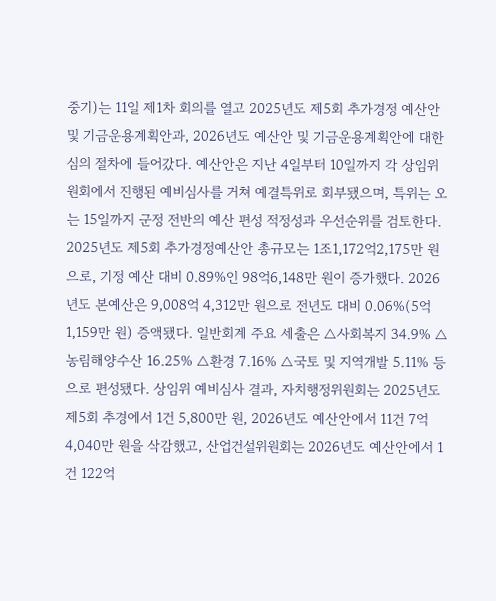중기)는 11일 제1차 회의를 열고 2025년도 제5회 추가경정 예산안 및 기금운용계획안과, 2026년도 예산안 및 기금운용계획안에 대한 심의 절차에 들어갔다. 예산안은 지난 4일부터 10일까지 각 상임위원회에서 진행된 예비심사를 거쳐 예결특위로 회부됐으며, 특위는 오는 15일까지 군정 전반의 예산 편성 적정성과 우선순위를 검토한다. 2025년도 제5회 추가경정예산안 총규모는 1조1,172억2,175만 원으로, 기정 예산 대비 0.89%인 98억6,148만 원이 증가했다. 2026년도 본예산은 9,008억 4,312만 원으로 전년도 대비 0.06%(5억 1,159만 원) 증액됐다. 일반회계 주요 세출은 △사회복지 34.9% △농림해양수산 16.25% △환경 7.16% △국토 및 지역개발 5.11% 등으로 편성됐다. 상임위 예비심사 결과, 자치행정위원회는 2025년도 제5회 추경에서 1건 5,800만 원, 2026년도 예산안에서 11건 7억 4,040만 원을 삭감했고, 산업건설위원회는 2026년도 예산안에서 1건 122억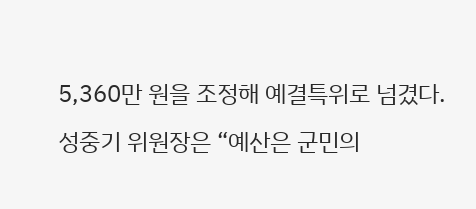5,360만 원을 조정해 예결특위로 넘겼다. 성중기 위원장은 “예산은 군민의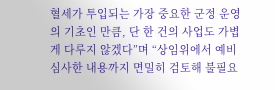혈세가 투입되는 가장 중요한 군정 운영의 기초인 만큼, 단 한 건의 사업도 가볍게 다루지 않겠다”며 “상임위에서 예비심사한 내용까지 면밀히 검토해 불필요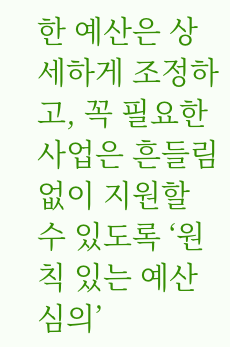한 예산은 상세하게 조정하고, 꼭 필요한 사업은 흔들림 없이 지원할 수 있도록 ‘원칙 있는 예산심의’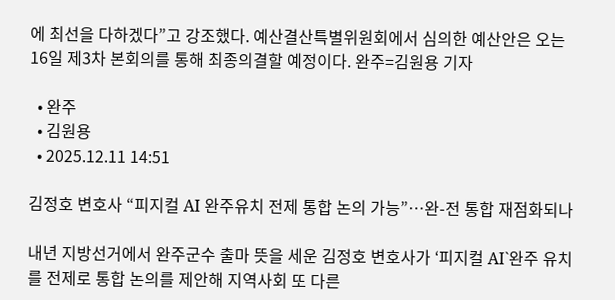에 최선을 다하겠다”고 강조했다. 예산결산특별위원회에서 심의한 예산안은 오는 16일 제3차 본회의를 통해 최종의결할 예정이다. 완주=김원용 기자

  • 완주
  • 김원용
  • 2025.12.11 14:51

김정호 변호사 “피지컬 AI 완주유치 전제 통합 논의 가능”…완-전 통합 재점화되나

내년 지방선거에서 완주군수 출마 뜻을 세운 김정호 변호사가 ‘피지컬 AI`완주 유치를 전제로 통합 논의를 제안해 지역사회 또 다른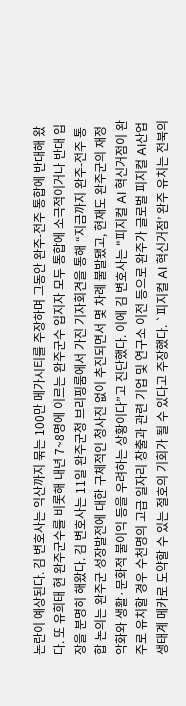논란이 예상된다. 김 변호사는 익산까지 묶는 100만 메가시티를 주장하며 그동안 완주-전주 통합에 반대해 왔다. 또 유희태 현 완주군수를 비롯해 내년 7~8명에 이르는 완주군수 입지자 모두 통합에 소극적이거나 반대 입장을 분명히 해왔다. 김 변호사는 11일 완주군청 브리핑룸에서 가진 기자회견을 통해 “지금까지 완주-전주 통합 논의는 완주군 성장발전에 대한 구체적인 청사진 없이 추진되면서 몇 차례 불발됐고, 현재도 완주군의 재정악화와 생활·문화적 불이익 등을 우려하는 상황이다”고 진단했다. 이에 김 변호사는 "피지컬 AI 혁신거점이 완주로 유치할 경우 수천명의 고급 일자리 창출과 관련 기업 및 연구소 이전 등으로 완주가 글로벌 피지컬 AI산업 생태계 메카로 도약할 수 있는 절호의 기회가 될 수 있다고 주장했다. `피지컬 AI 혁신거점’ 완주 유치는 전북의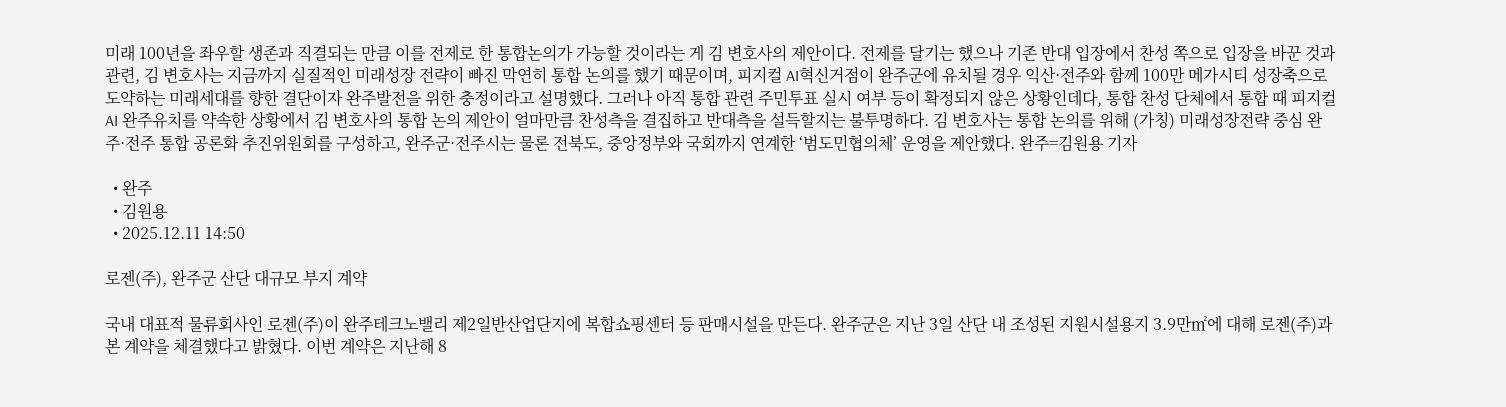미래 100년을 좌우할 생존과 직결되는 만큼 이를 전제로 한 통합논의가 가능할 것이라는 게 김 변호사의 제안이다. 전제를 달기는 했으나 기존 반대 입장에서 찬성 쪽으로 입장을 바꾼 것과 관련, 김 변호사는 지금까지 실질적인 미래성장 전략이 빠진 막연히 통합 논의를 했기 때문이며, 피지컬 AI혁신거점이 완주군에 유치될 경우 익산·전주와 함께 100만 메가시티 성장축으로 도약하는 미래세대를 향한 결단이자 완주발전을 위한 충정이라고 설명했다. 그러나 아직 통합 관련 주민투표 실시 여부 등이 확정되지 않은 상황인데다, 통합 찬성 단체에서 통합 때 피지컬AI 완주유치를 약속한 상황에서 김 변호사의 통합 논의 제안이 얼마만큼 찬성측을 결집하고 반대측을 설득할지는 불투명하다. 김 변호사는 통합 논의를 위해 (가칭) 미래성장전략 중심 완주·전주 통합 공론화 추진위원회를 구성하고, 완주군·전주시는 물론 전북도, 중앙정부와 국회까지 연계한 ‘범도민협의체’ 운영을 제안했다. 완주=김원용 기자

  • 완주
  • 김원용
  • 2025.12.11 14:50

로젠(주), 완주군 산단 대규모 부지 계약

국내 대표적 물류회사인 로젠(주)이 완주테크노밸리 제2일반산업단지에 복합쇼핑센터 등 판매시설을 만든다. 완주군은 지난 3일 산단 내 조성된 지원시설용지 3.9만㎡에 대해 로젠(주)과 본 계약을 체결했다고 밝혔다. 이번 계약은 지난해 8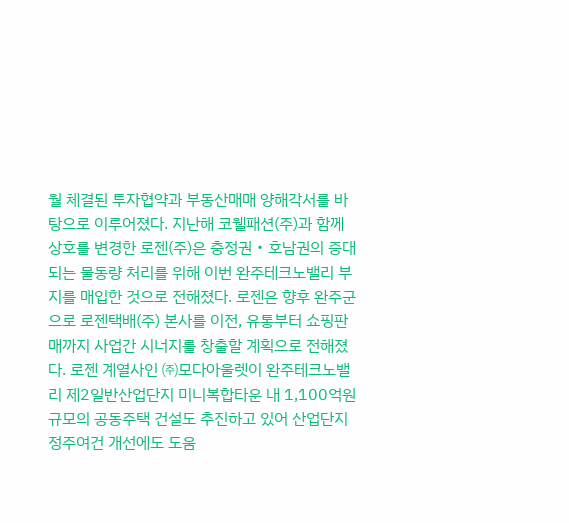월 체결된 투자협약과 부동산매매 양해각서를 바탕으로 이루어졌다. 지난해 코웰패션(주)과 함께 상호를 변경한 로젠(주)은 충정권‧호남권의 증대되는 물동량 처리를 위해 이번 완주테크노밸리 부지를 매입한 것으로 전해졌다. 로젠은 향후 완주군으로 로젠택배(주) 본사를 이전, 유통부터 쇼핑판매까지 사업간 시너지를 창출할 계획으로 전해졌다. 로젠 계열사인 ㈜모다아울렛이 완주테크노밸리 제2일반산업단지 미니복합타운 내 1,100억원 규모의 공동주택 건설도 추진하고 있어 산업단지 정주여건 개선에도 도움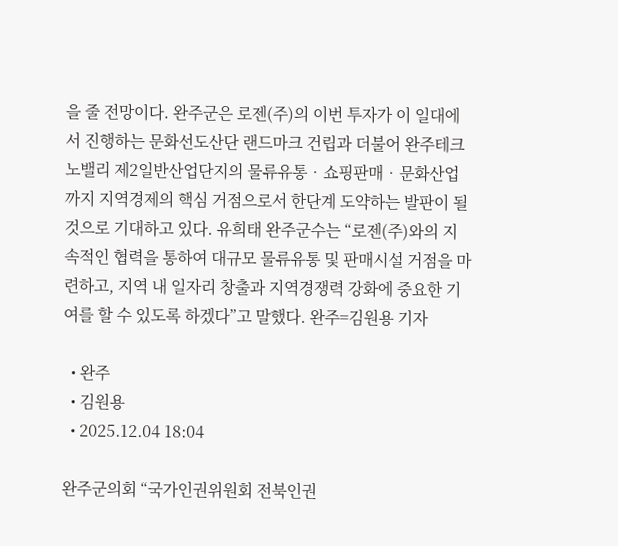을 줄 전망이다. 완주군은 로젠(주)의 이번 투자가 이 일대에서 진행하는 문화선도산단 랜드마크 건립과 더불어 완주테크노밸리 제2일반산업단지의 물류유통‧쇼핑판매‧문화산업까지 지역경제의 핵심 거점으로서 한단계 도약하는 발판이 될 것으로 기대하고 있다. 유희태 완주군수는 “로젠(주)와의 지속적인 협력을 통하여 대규모 물류유통 및 판매시설 거점을 마련하고, 지역 내 일자리 창출과 지역경쟁력 강화에 중요한 기여를 할 수 있도록 하겠다”고 말했다. 완주=김원용 기자

  • 완주
  • 김원용
  • 2025.12.04 18:04

완주군의회 “국가인권위원회 전북인권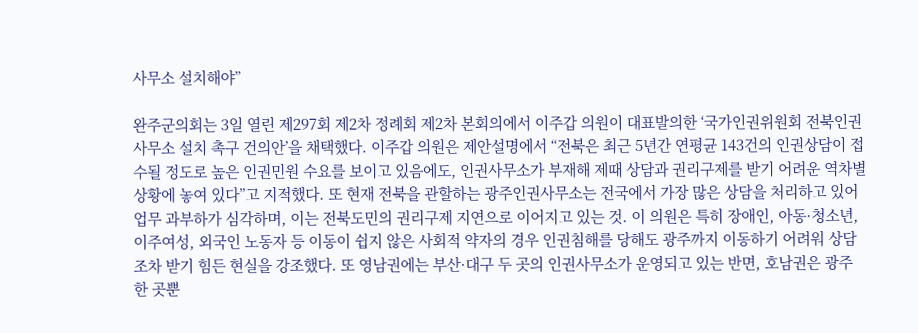사무소 설치해야”

완주군의회는 3일 열린 제297회 제2차 정례회 제2차 본회의에서 이주갑 의원이 대표발의한 ‘국가인권위원회 전북인권사무소 설치 촉구 건의안’을 채택했다. 이주갑 의원은 제안설명에서 “전북은 최근 5년간 연평균 143건의 인권상담이 접수될 정도로 높은 인권민원 수요를 보이고 있음에도, 인권사무소가 부재해 제때 상담과 권리구제를 받기 어려운 역차별 상황에 놓여 있다”고 지적했다. 또 현재 전북을 관할하는 광주인권사무소는 전국에서 가장 많은 상담을 처리하고 있어 업무 과부하가 심각하며, 이는 전북도민의 권리구제 지연으로 이어지고 있는 것. 이 의원은 특히 장애인, 아동·청소년, 이주여성, 외국인 노동자 등 이동이 쉽지 않은 사회적 약자의 경우 인권침해를 당해도 광주까지 이동하기 어려워 상담조차 받기 힘든 현실을 강조했다. 또 영남권에는 부산·대구 두 곳의 인권사무소가 운영되고 있는 반면, 호남권은 광주 한 곳뿐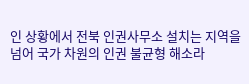인 상황에서 전북 인권사무소 설치는 지역을 넘어 국가 차원의 인권 불균형 해소라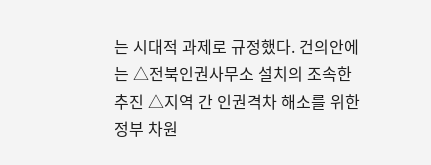는 시대적 과제로 규정했다. 건의안에는 △전북인권사무소 설치의 조속한 추진 △지역 간 인권격차 해소를 위한 정부 차원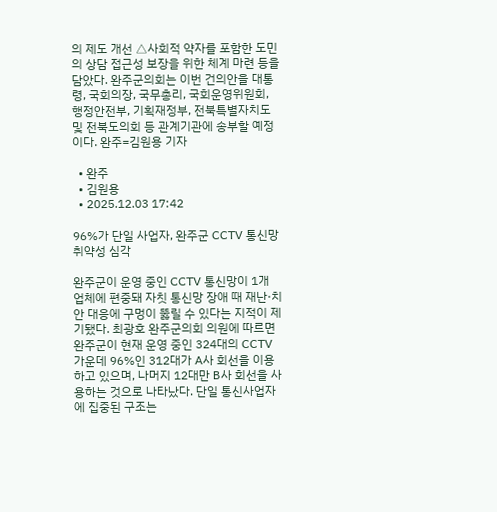의 제도 개선 △사회적 약자를 포함한 도민의 상담 접근성 보장을 위한 체계 마련 등을 담았다. 완주군의회는 이번 건의안을 대통령, 국회의장, 국무총리, 국회운영위원회, 행정안전부, 기획재정부, 전북특별자치도 및 전북도의회 등 관계기관에 송부할 예정이다. 완주=김원용 기자

  • 완주
  • 김원용
  • 2025.12.03 17:42

96%가 단일 사업자, 완주군 CCTV 통신망 취약성 심각

완주군이 운영 중인 CCTV 통신망이 1개 업체에 편중돼 자칫 통신망 장애 때 재난·치안 대응에 구멍이 뚫릴 수 있다는 지적이 제기됐다. 최광호 완주군의회 의원에 따르면 완주군이 현재 운영 중인 324대의 CCTV 가운데 96%인 312대가 A사 회선을 이용하고 있으며, 나머지 12대만 B사 회선을 사용하는 것으로 나타났다. 단일 통신사업자에 집중된 구조는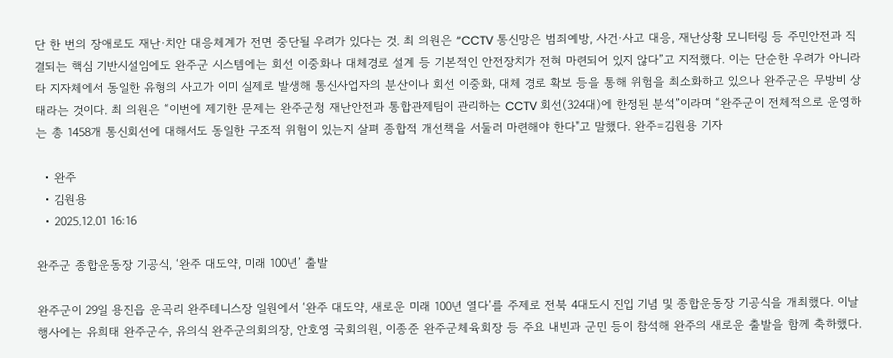단 한 번의 장애로도 재난·치안 대응체계가 전면 중단될 우려가 있다는 것. 최 의원은 “CCTV 통신망은 범죄예방, 사건·사고 대응, 재난상황 모니터링 등 주민안전과 직결되는 핵심 기반시설임에도 완주군 시스템에는 회선 이중화나 대체경로 설계 등 기본적인 안전장치가 전혀 마련되어 있지 않다”고 지적했다. 이는 단순한 우려가 아니라 타 지자체에서 동일한 유형의 사고가 이미 실제로 발생해 통신사업자의 분산이나 회선 이중화, 대체 경로 확보 등을 통해 위험을 최소화하고 있으나 완주군은 무방비 상태라는 것이다. 최 의원은 “이번에 제기한 문제는 완주군청 재난안전과 통합관제팀이 관리하는 CCTV 회선(324대)에 한정된 분석”이라며 “완주군이 전체적으로 운영하는 총 1458개 통신회선에 대해서도 동일한 구조적 위험이 있는지 살펴 종합적 개선책을 서둘러 마련해야 한다"고 말했다. 완주=김원용 기자

  • 완주
  • 김원용
  • 2025.12.01 16:16

완주군 종합운동장 기공식, ‘완주 대도약, 미래 100년’ 출발

완주군이 29일 용진읍 운곡리 완주테니스장 일원에서 ‘완주 대도약, 새로운 미래 100년 열다’를 주제로 전북 4대도시 진입 기념 및 종합운동장 기공식을 개최했다. 이날 행사에는 유희태 완주군수, 유의식 완주군의회의장, 안호영 국회의원, 이종준 완주군체육회장 등 주요 내빈과 군민 등이 참석해 완주의 새로운 출발을 함께 축하했다.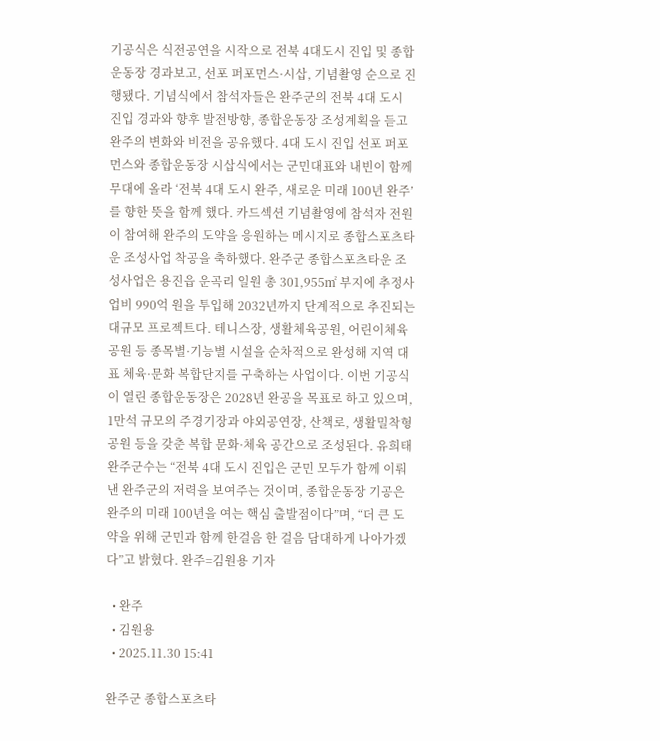기공식은 식전공연을 시작으로 전북 4대도시 진입 및 종합운동장 경과보고, 선포 퍼포먼스·시삽, 기념촬영 순으로 진행됐다. 기념식에서 참석자들은 완주군의 전북 4대 도시 진입 경과와 향후 발전방향, 종합운동장 조성계획을 듣고 완주의 변화와 비전을 공유했다. 4대 도시 진입 선포 퍼포먼스와 종합운동장 시삽식에서는 군민대표와 내빈이 함께 무대에 올라 ‘전북 4대 도시 완주, 새로운 미래 100년 완주’를 향한 뜻을 함께 했다. 카드섹션 기념촬영에 참석자 전원이 참여해 완주의 도약을 응원하는 메시지로 종합스포츠타운 조성사업 착공을 축하했다. 완주군 종합스포츠타운 조성사업은 용진읍 운곡리 일원 총 301,955㎡ 부지에 추정사업비 990억 원을 투입해 2032년까지 단계적으로 추진되는 대규모 프로젝트다. 테니스장, 생활체육공원, 어린이체육공원 등 종목별·기능별 시설을 순차적으로 완성해 지역 대표 체육·문화 복합단지를 구축하는 사업이다. 이번 기공식이 열린 종합운동장은 2028년 완공을 목표로 하고 있으며, 1만석 규모의 주경기장과 야외공연장, 산책로, 생활밀착형 공원 등을 갖춘 복합 문화·체육 공간으로 조성된다. 유희태 완주군수는 “전북 4대 도시 진입은 군민 모두가 함께 이뤄낸 완주군의 저력을 보여주는 것이며, 종합운동장 기공은 완주의 미래 100년을 여는 핵심 출발점이다”며, “더 큰 도약을 위해 군민과 함께 한걸음 한 걸음 담대하게 나아가겠다”고 밝혔다. 완주=김원용 기자

  • 완주
  • 김원용
  • 2025.11.30 15:41

완주군 종합스포츠타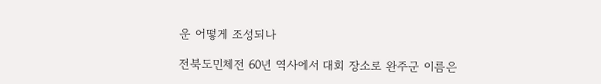운 어떻게 조성되나

전북도민체전 60년 역사에서 대회 장소로 완주군 이름은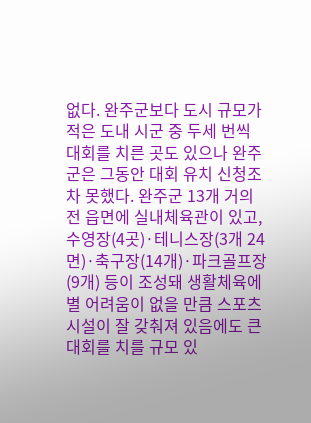없다. 완주군보다 도시 규모가 적은 도내 시군 중 두세 번씩 대회를 치른 곳도 있으나 완주군은 그동안 대회 유치 신청조차 못했다. 완주군 13개 거의 전 읍면에 실내체육관이 있고, 수영장(4곳)·테니스장(3개 24면)·축구장(14개)·파크골프장(9개) 등이 조성돼 생활체육에 별 어려움이 없을 만큼 스포츠시설이 잘 갖춰져 있음에도 큰 대회를 치를 규모 있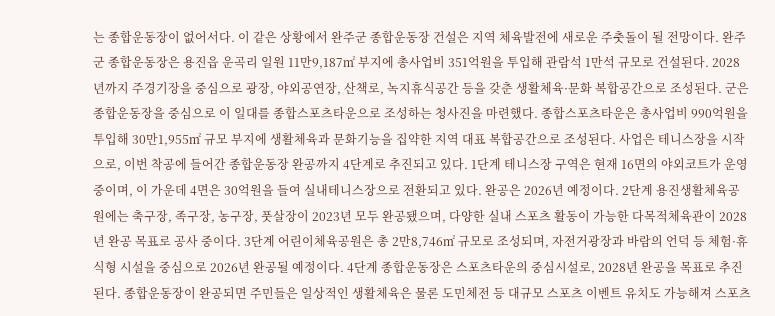는 종합운동장이 없어서다. 이 같은 상황에서 완주군 종합운동장 건설은 지역 체육발전에 새로운 주춧돌이 될 전망이다. 완주군 종합운동장은 용진읍 운곡리 일원 11만9,187㎡ 부지에 총사업비 351억원을 투입해 관람석 1만석 규모로 건설된다. 2028년까지 주경기장을 중심으로 광장, 야외공연장, 산책로, 녹지휴식공간 등을 갖춘 생활체육·문화 복합공간으로 조성된다. 군은 종합운동장을 중심으로 이 일대를 종합스포츠타운으로 조성하는 청사진을 마련했다. 종합스포츠타운은 총사업비 990억원을 투입해 30만1,955㎡ 규모 부지에 생활체육과 문화기능을 집약한 지역 대표 복합공간으로 조성된다. 사업은 테니스장을 시작으로, 이번 착공에 들어간 종합운동장 완공까지 4단계로 추진되고 있다. 1단계 테니스장 구역은 현재 16면의 야외코트가 운영 중이며, 이 가운데 4면은 30억원을 들여 실내테니스장으로 전환되고 있다. 완공은 2026년 예정이다. 2단계 용진생활체육공원에는 축구장, 족구장, 농구장, 풋살장이 2023년 모두 완공됐으며, 다양한 실내 스포츠 활동이 가능한 다목적체육관이 2028년 완공 목표로 공사 중이다. 3단계 어린이체육공원은 총 2만8,746㎡ 규모로 조성되며, 자전거광장과 바람의 언덕 등 체험·휴식형 시설을 중심으로 2026년 완공될 예정이다. 4단계 종합운동장은 스포츠타운의 중심시설로, 2028년 완공을 목표로 추진된다. 종합운동장이 완공되면 주민들은 일상적인 생활체육은 물론 도민체전 등 대규모 스포츠 이벤트 유치도 가능해져 스포츠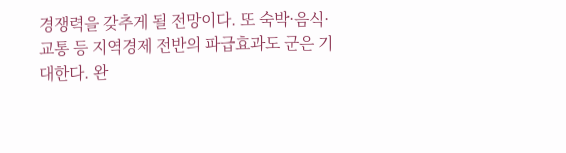경쟁력을 갖추게 될 전망이다. 또 숙박·음식·교통 등 지역경제 전반의 파급효과도 군은 기대한다. 완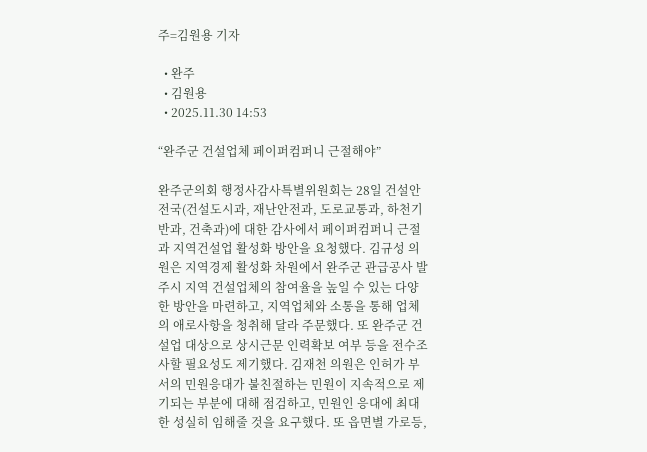주=김원용 기자

  • 완주
  • 김원용
  • 2025.11.30 14:53

“완주군 건설업체 페이퍼컴퍼니 근절해야”

완주군의회 행정사감사특별위원회는 28일 건설안전국(건설도시과, 재난안전과, 도로교통과, 하천기반과, 건축과)에 대한 감사에서 페이퍼컴퍼니 근절과 지역건설업 활성화 방안을 요청했다. 김규성 의원은 지역경제 활성화 차원에서 완주군 관급공사 발주시 지역 건설업체의 참여율을 높일 수 있는 다양한 방안을 마련하고, 지역업체와 소통을 통해 업체의 애로사항을 청취해 달라 주문했다. 또 완주군 건설업 대상으로 상시근문 인력확보 여부 등을 전수조사할 필요성도 제기했다. 김재천 의원은 인허가 부서의 민원응대가 불친절하는 민원이 지속적으로 제기되는 부분에 대해 점검하고, 민원인 응대에 최대한 성실히 임해줄 것을 요구했다. 또 읍면별 가로등,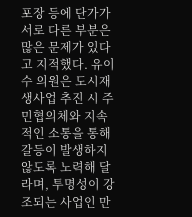포장 등에 단가가 서로 다른 부분은 많은 문제가 있다고 지적했다. 유이수 의원은 도시재생사업 추진 시 주민협의체와 지속적인 소통을 통해 갈등이 발생하지 않도록 노력해 달라며, 투명성이 강조되는 사업인 만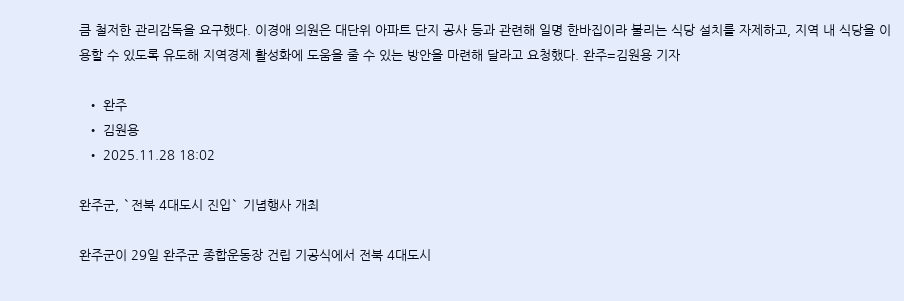큼 철저한 관리감독을 요구했다. 이경애 의원은 대단위 아파트 단지 공사 등과 관련해 일명 한바집이라 불리는 식당 설치를 자제하고, 지역 내 식당을 이용할 수 있도록 유도해 지역경제 활성화에 도움을 줄 수 있는 방안을 마련해 달라고 요청했다. 완주=김원용 기자

  • 완주
  • 김원용
  • 2025.11.28 18:02

완주군, `전북 4대도시 진입` 기념행사 개최

완주군이 29일 완주군 종합운동장 건립 기공식에서 전북 4대도시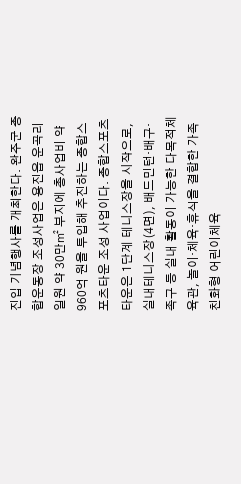진입 기념행사를 개최한다. 완주군 종합운동장 조성사업은 용진읍 운곡리 일원 약 30만㎡ 부지에 총사업비 약 960억 원을 투입해 추진하는 종합스포츠타운 조성 사업이다. 종합스포츠타운은 1단계 테니스장을 시작으로, 실내테니스장(4면), 배드민턴·배구·족구 등 실내 활동이 가능한 다목적체육관, 놀이·체육·휴식을 결합한 가족친화형 어린이체육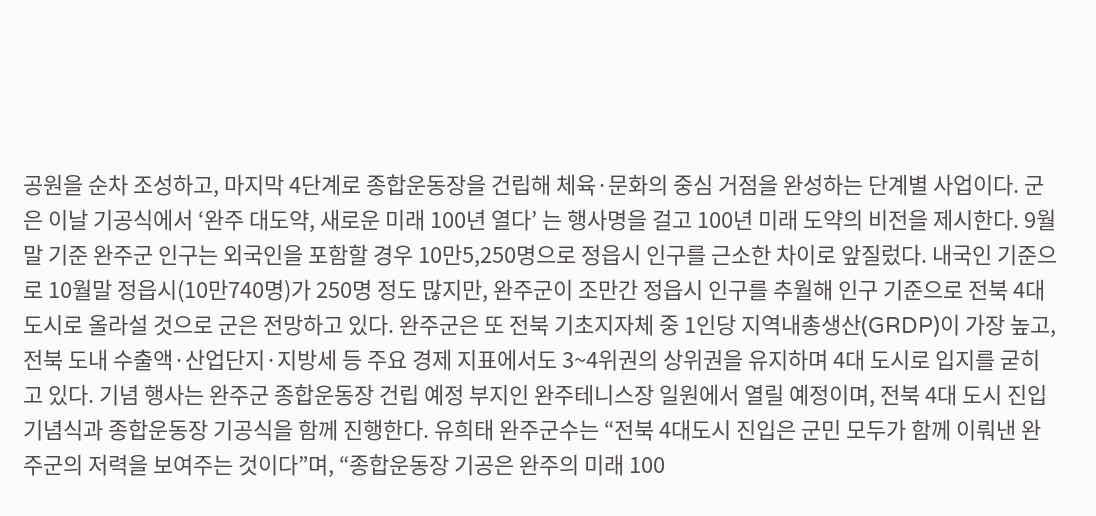공원을 순차 조성하고, 마지막 4단계로 종합운동장을 건립해 체육·문화의 중심 거점을 완성하는 단계별 사업이다. 군은 이날 기공식에서 ‘완주 대도약, 새로운 미래 100년 열다’ 는 행사명을 걸고 100년 미래 도약의 비전을 제시한다. 9월말 기준 완주군 인구는 외국인을 포함할 경우 10만5,250명으로 정읍시 인구를 근소한 차이로 앞질렀다. 내국인 기준으로 10월말 정읍시(10만740명)가 250명 정도 많지만, 완주군이 조만간 정읍시 인구를 추월해 인구 기준으로 전북 4대 도시로 올라설 것으로 군은 전망하고 있다. 완주군은 또 전북 기초지자체 중 1인당 지역내총생산(GRDP)이 가장 높고, 전북 도내 수출액·산업단지·지방세 등 주요 경제 지표에서도 3~4위권의 상위권을 유지하며 4대 도시로 입지를 굳히고 있다. 기념 행사는 완주군 종합운동장 건립 예정 부지인 완주테니스장 일원에서 열릴 예정이며, 전북 4대 도시 진입 기념식과 종합운동장 기공식을 함께 진행한다. 유희태 완주군수는 “전북 4대도시 진입은 군민 모두가 함께 이뤄낸 완주군의 저력을 보여주는 것이다”며, “종합운동장 기공은 완주의 미래 100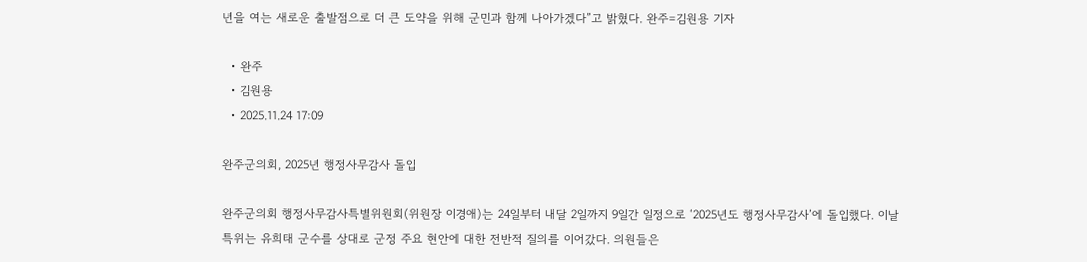년을 여는 새로운 출발점으로 더 큰 도약을 위해 군민과 함께 나아가겠다”고 밝혔다. 완주=김원용 기자

  • 완주
  • 김원용
  • 2025.11.24 17:09

완주군의회, 2025년 행정사무감사 돌입

완주군의회 행정사무감사특별위원회(위원장 이경애)는 24일부터 내달 2일까지 9일간 일정으로 ‘2025년도 행정사무감사’에 돌입했다. 이날 특위는 유희태 군수를 상대로 군정 주요 현안에 대한 전반적 질의를 이어갔다. 의원들은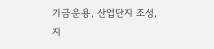기금운용, 산업단지 조성, 지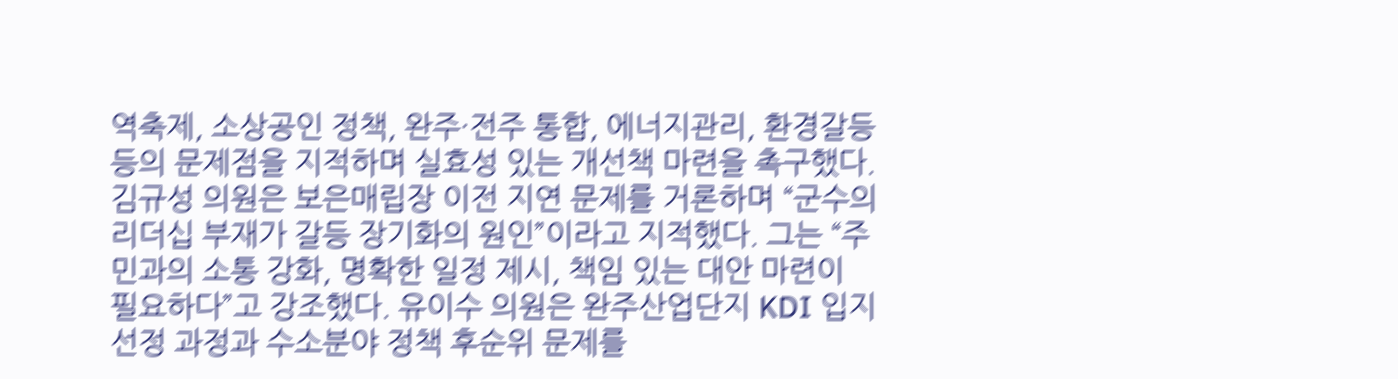역축제, 소상공인 정책, 완주·전주 통합, 에너지관리, 환경갈등 등의 문제점을 지적하며 실효성 있는 개선책 마련을 촉구했다. 김규성 의원은 보은매립장 이전 지연 문제를 거론하며 “군수의 리더십 부재가 갈등 장기화의 원인”이라고 지적했다. 그는 “주민과의 소통 강화, 명확한 일정 제시, 책임 있는 대안 마련이 필요하다”고 강조했다. 유이수 의원은 완주산업단지 KDI 입지선정 과정과 수소분야 정책 후순위 문제를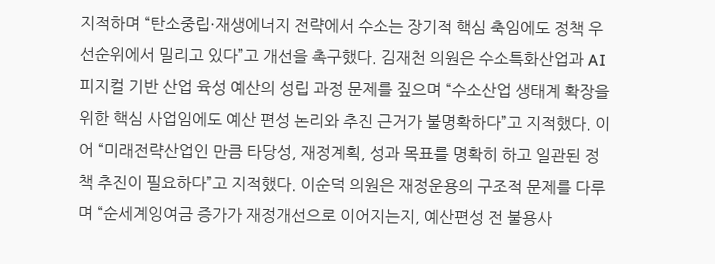지적하며 “탄소중립·재생에너지 전략에서 수소는 장기적 핵심 축임에도 정책 우선순위에서 밀리고 있다”고 개선을 촉구했다. 김재천 의원은 수소특화산업과 AI 피지컬 기반 산업 육성 예산의 성립 과정 문제를 짚으며 “수소산업 생태계 확장을 위한 핵심 사업임에도 예산 편성 논리와 추진 근거가 불명확하다”고 지적했다. 이어 “미래전략산업인 만큼 타당성, 재정계획, 성과 목표를 명확히 하고 일관된 정책 추진이 필요하다”고 지적했다. 이순덕 의원은 재정운용의 구조적 문제를 다루며 “순세계잉여금 증가가 재정개선으로 이어지는지, 예산편성 전 불용사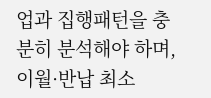업과 집행패턴을 충분히 분석해야 하며, 이월·반납 최소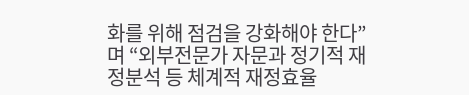화를 위해 점검을 강화해야 한다”며 “외부전문가 자문과 정기적 재정분석 등 체계적 재정효율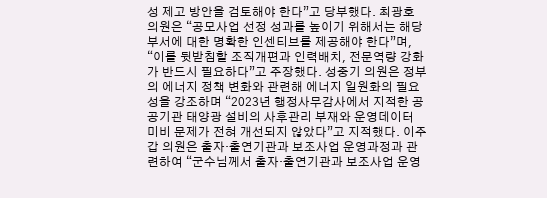성 제고 방안을 검토해야 한다”고 당부했다. 최광호 의원은 “공모사업 선정 성과를 높이기 위해서는 해당 부서에 대한 명확한 인센티브를 제공해야 한다”며, “이를 뒷받침할 조직개편과 인력배치, 전문역량 강화가 반드시 필요하다”고 주장했다. 성중기 의원은 정부의 에너지 정책 변화와 관련해 에너지 일원화의 필요성을 강조하며 “2023년 행정사무감사에서 지적한 공공기관 태양광 설비의 사후관리 부재와 운영데이터 미비 문제가 전혀 개선되지 않았다”고 지적했다. 이주갑 의원은 출자·출연기관과 보조사업 운영과정과 관련하여 “군수님께서 출자·출연기관과 보조사업 운영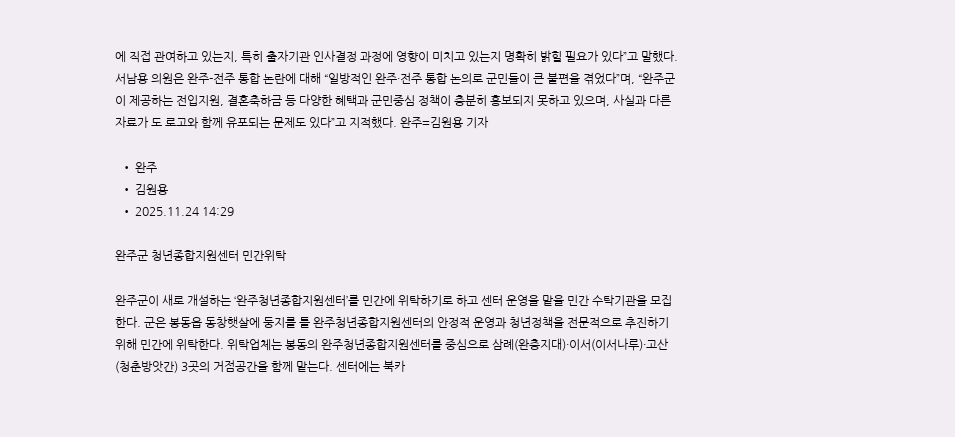에 직접 관여하고 있는지, 특히 출자기관 인사결정 과정에 영향이 미치고 있는지 명확히 밝힐 필요가 있다”고 말했다. 서남용 의원은 완주-전주 통합 논란에 대해 “일방적인 완주·전주 통합 논의로 군민들이 큰 불편을 겪었다”며, “완주군이 제공하는 전입지원, 결혼축하금 등 다양한 혜택과 군민중심 정책이 충분히 홍보되지 못하고 있으며, 사실과 다른 자료가 도 로고와 함께 유포되는 문제도 있다”고 지적했다. 완주=김원용 기자

  • 완주
  • 김원용
  • 2025.11.24 14:29

완주군 청년종합지원센터 민간위탁

완주군이 새로 개설하는 ‘완주청년종합지원센터’를 민간에 위탁하기로 하고 센터 운영을 맡을 민간 수탁기관을 모집한다. 군은 봉동읍 동창햇살에 둥지를 틀 완주청년종합지원센터의 안정적 운영과 청년정책을 전문적으로 추진하기 위해 민간에 위탁한다. 위탁업체는 봉동의 완주청년종합지원센터를 중심으로 삼례(완충지대)·이서(이서나루)·고산(청춘방앗간) 3곳의 거점공간을 함께 맡는다. 센터에는 북카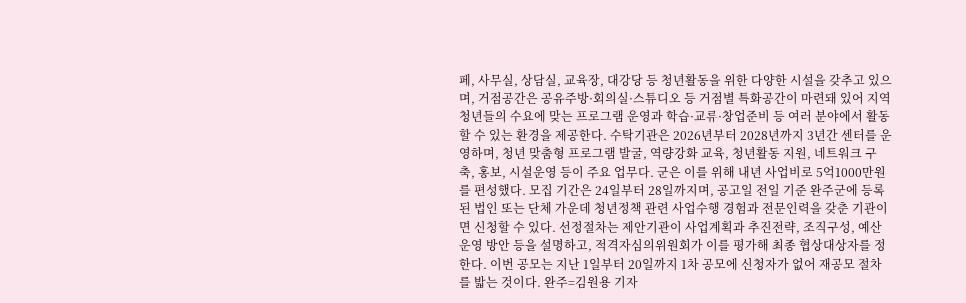페, 사무실, 상담실, 교육장, 대강당 등 청년활동을 위한 다양한 시설을 갖추고 있으며, 거점공간은 공유주방·회의실·스튜디오 등 거점별 특화공간이 마련돼 있어 지역 청년들의 수요에 맞는 프로그램 운영과 학습·교류·창업준비 등 여러 분야에서 활동할 수 있는 환경을 제공한다. 수탁기관은 2026년부터 2028년까지 3년간 센터를 운영하며, 청년 맞춤형 프로그램 발굴, 역량강화 교육, 청년활동 지원, 네트워크 구축, 홍보, 시설운영 등이 주요 업무다. 군은 이를 위해 내년 사업비로 5억1000만원를 편성했다. 모집 기간은 24일부터 28일까지며, 공고일 전일 기준 완주군에 등록된 법인 또는 단체 가운데 청년정책 관련 사업수행 경험과 전문인력을 갖춘 기관이면 신청할 수 있다. 선정절차는 제안기관이 사업계획과 추진전략, 조직구성, 예산운영 방안 등을 설명하고, 적격자심의위원회가 이를 평가해 최종 협상대상자를 정한다. 이번 공모는 지난 1일부터 20일까지 1차 공모에 신청자가 없어 재공모 절차를 밟는 것이다. 완주=김원용 기자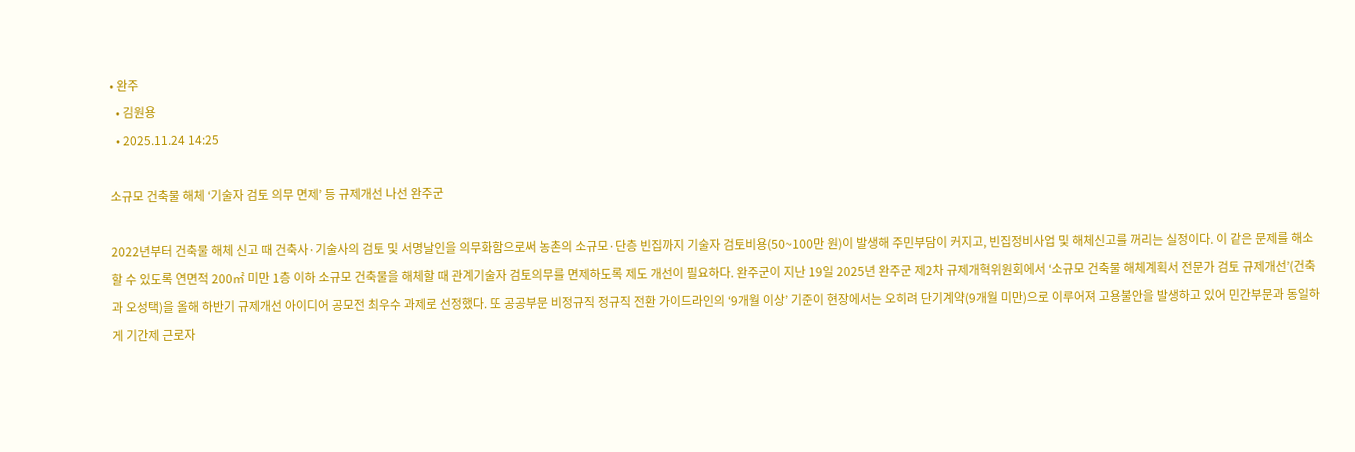• 완주
  • 김원용
  • 2025.11.24 14:25

소규모 건축물 해체 ‘기술자 검토 의무 면제’ 등 규제개선 나선 완주군

2022년부터 건축물 해체 신고 때 건축사·기술사의 검토 및 서명날인을 의무화함으로써 농촌의 소규모·단층 빈집까지 기술자 검토비용(50~100만 원)이 발생해 주민부담이 커지고, 빈집정비사업 및 해체신고를 꺼리는 실정이다. 이 같은 문제를 해소할 수 있도록 연면적 200㎡ 미만 1층 이하 소규모 건축물을 해체할 때 관계기술자 검토의무를 면제하도록 제도 개선이 필요하다. 완주군이 지난 19일 2025년 완주군 제2차 규제개혁위원회에서 ‘소규모 건축물 해체계획서 전문가 검토 규제개선’(건축과 오성택)을 올해 하반기 규제개선 아이디어 공모전 최우수 과제로 선정했다. 또 공공부문 비정규직 정규직 전환 가이드라인의 ‘9개월 이상’ 기준이 현장에서는 오히려 단기계약(9개월 미만)으로 이루어져 고용불안을 발생하고 있어 민간부문과 동일하게 기간제 근로자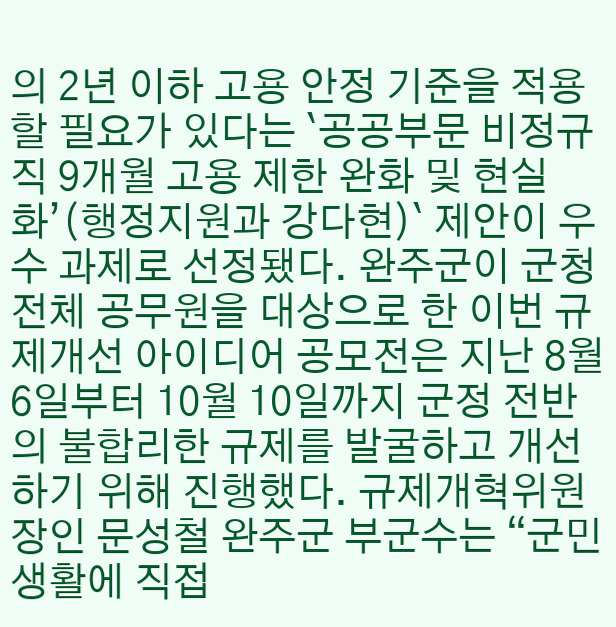의 2년 이하 고용 안정 기준을 적용할 필요가 있다는 `공공부문 비정규직 9개월 고용 제한 완화 및 현실화’(행정지원과 강다현)` 제안이 우수 과제로 선정됐다. 완주군이 군청 전체 공무원을 대상으로 한 이번 규제개선 아이디어 공모전은 지난 8월 6일부터 10월 10일까지 군정 전반의 불합리한 규제를 발굴하고 개선하기 위해 진행했다. 규제개혁위원장인 문성철 완주군 부군수는 “군민생활에 직접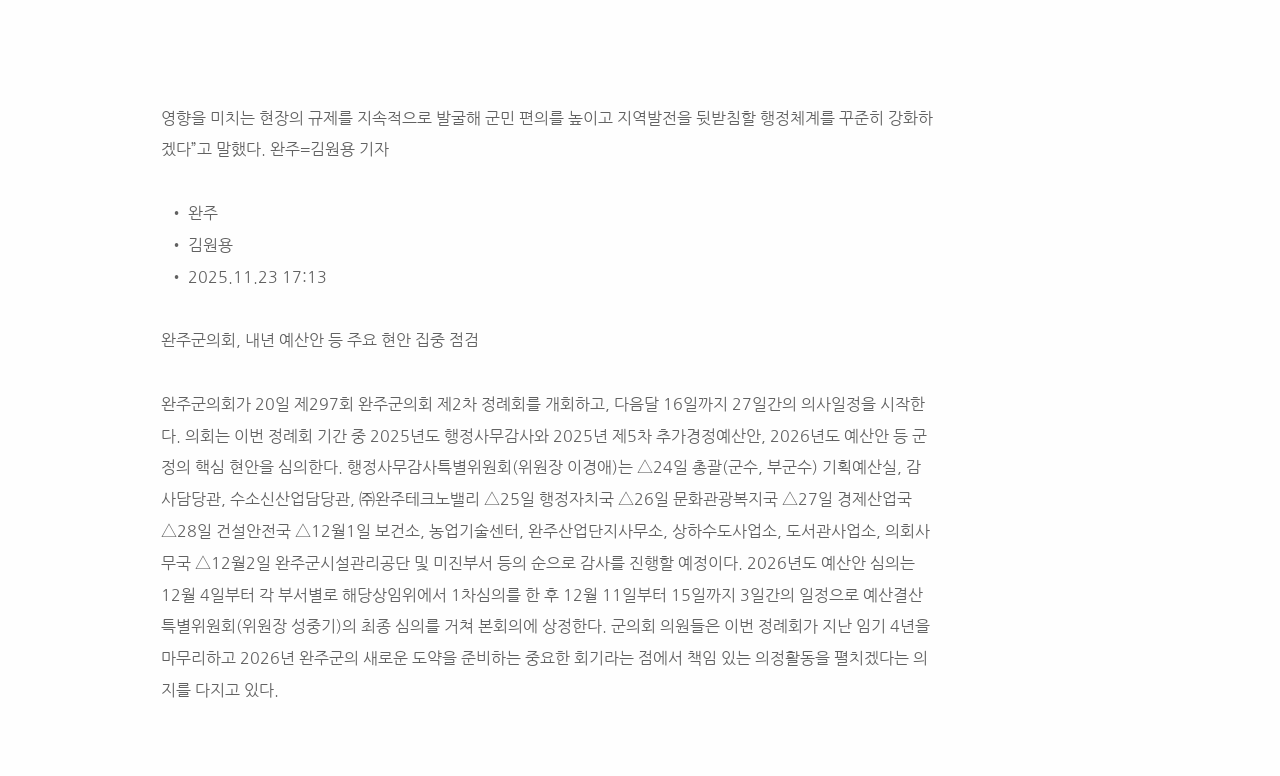영향을 미치는 현장의 규제를 지속적으로 발굴해 군민 편의를 높이고 지역발전을 뒷받침할 행정체계를 꾸준히 강화하겠다”고 말했다. 완주=김원용 기자

  • 완주
  • 김원용
  • 2025.11.23 17:13

완주군의회, 내년 예산안 등 주요 현안 집중 점검

완주군의회가 20일 제297회 완주군의회 제2차 정례회를 개회하고, 다음달 16일까지 27일간의 의사일정을 시작한다. 의회는 이번 정례회 기간 중 2025년도 행정사무감사와 2025년 제5차 추가경정예산안, 2026년도 예산안 등 군정의 핵심 현안을 심의한다. 행정사무감사특별위원회(위원장 이경애)는 △24일 총괄(군수, 부군수) 기획예산실, 감사담당관, 수소신산업담당관, ㈜완주테크노밸리 △25일 행정자치국 △26일 문화관광복지국 △27일 경제산업국 △28일 건설안전국 △12월1일 보건소, 농업기술센터, 완주산업단지사무소, 상하수도사업소, 도서관사업소, 의회사무국 △12월2일 완주군시설관리공단 및 미진부서 등의 순으로 감사를 진행할 예정이다. 2026년도 예산안 심의는 12월 4일부터 각 부서별로 해당상임위에서 1차심의를 한 후 12월 11일부터 15일까지 3일간의 일정으로 예산결산특별위원회(위원장 성중기)의 최종 심의를 거쳐 본회의에 상정한다. 군의회 의원들은 이번 정례회가 지난 임기 4년을 마무리하고 2026년 완주군의 새로운 도약을 준비하는 중요한 회기라는 점에서 책임 있는 의정활동을 펼치겠다는 의지를 다지고 있다.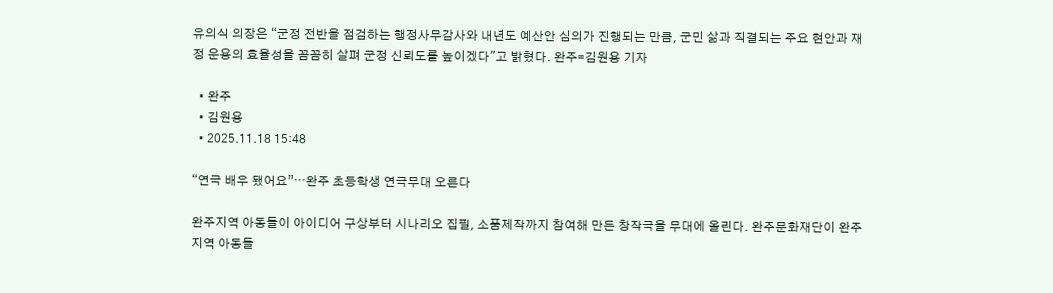유의식 의장은 “군정 전반을 점검하는 행정사무감사와 내년도 예산안 심의가 진행되는 만큼, 군민 삶과 직결되는 주요 현안과 재정 운용의 효율성을 꼼꼼히 살펴 군정 신뢰도를 높이겠다"고 밝혔다. 완주=김원용 기자

  • 완주
  • 김원용
  • 2025.11.18 15:48

“연극 배우 됐어요”⋯완주 초등학생 연극무대 오른다

완주지역 아동들이 아이디어 구상부터 시나리오 집필, 소품제작까지 참여해 만든 창작극을 무대에 올린다. 완주문화재단이 완주지역 아동들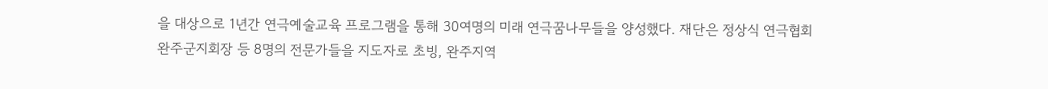을 대상으로 1년간 연극예술교육 프로그램을 통해 30여명의 미래 연극꿈나무들을 양성했다. 재단은 정상식 연극협회 완주군지회장 등 8명의 전문가들을 지도자로 초빙, 완주지역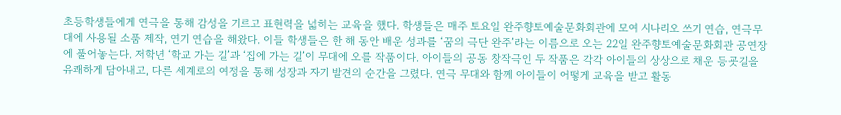초등학생들에게 연극을 통해 감성을 기르고 표현력을 넓히는 교육을 했다. 학생들은 매주 토요일 완주향토예술문화회관에 모여 시나리오 쓰기 연습, 연극무대에 사용될 소품 제작, 연기 연습을 해왔다. 이들 학생들은 한 해 동안 배운 성과를 ‘꿈의 극단 완주’라는 이름으로 오는 22일 완주향토예술문화회관 공연장에 풀어놓는다. 저학년 ‘학교 가는 길’과 ‘집에 가는 길’이 무대에 오를 작품이다. 아이들의 공동 창작극인 두 작품은 각각 아이들의 상상으로 채운 등굣길을 유쾌하게 담아내고, 다른 세계로의 여정을 통해 성장과 자기 발견의 순간을 그렸다. 연극 무대와 함께 아이들이 어떻게 교육을 받고 활동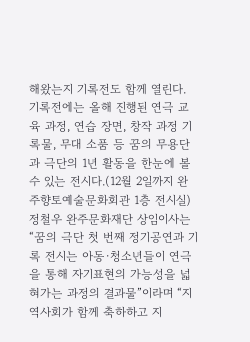해왔는지 기록전도 함께 열린다. 기록전에는 올해 진행된 연극 교육 과정, 연습 장면, 창작 과정 기록물, 무대 소품 등 꿈의 무용단과 극단의 1년 활동을 한눈에 볼 수 있는 전시다.(12월 2일까지 완주향토예술문화회관 1층 전시실) 정철우 완주문화재단 상임이사는 “꿈의 극단 첫 번째 정기공연과 기록 전시는 아동·청소년들이 연극을 통해 자기표현의 가능성을 넓혀가는 과정의 결과물”이라며 “지역사회가 함께 축하하고 지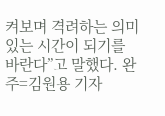켜보며 격려하는 의미 있는 시간이 되기를 바란다”고 말했다. 완주=김원용 기자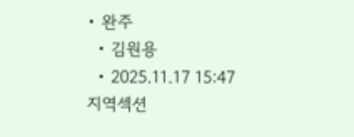• 완주
  • 김원용
  • 2025.11.17 15:47
지역섹션